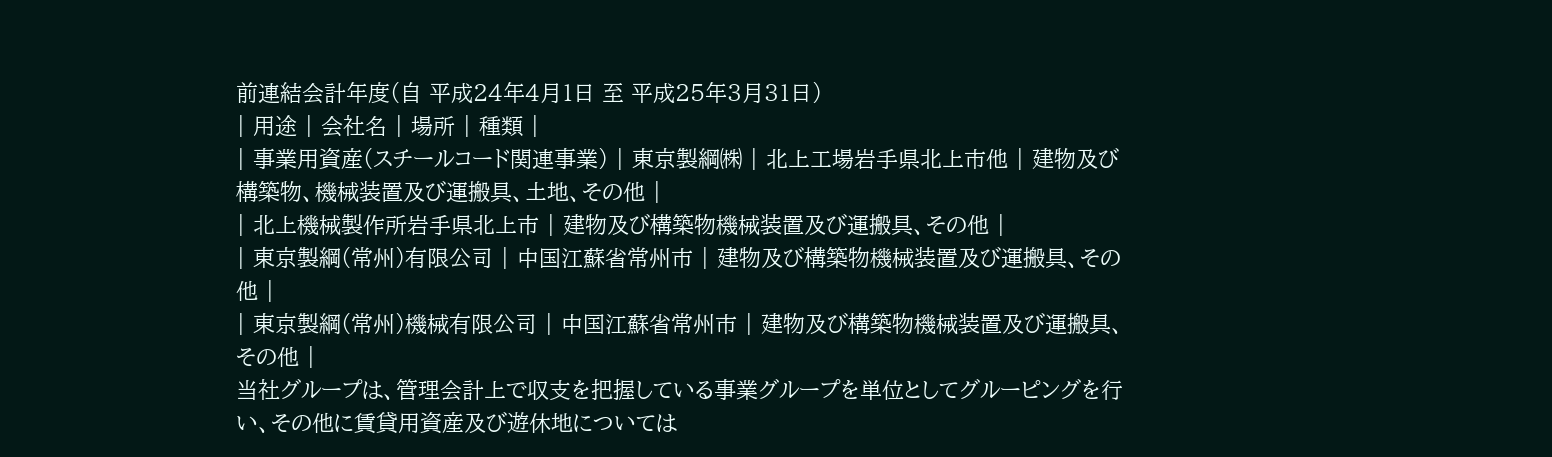前連結会計年度(自 平成24年4月1日 至 平成25年3月31日)
| 用途 | 会社名 | 場所 | 種類 |
| 事業用資産(スチールコード関連事業) | 東京製綱㈱ | 北上工場岩手県北上市他 | 建物及び構築物、機械装置及び運搬具、土地、その他 |
| 北上機械製作所岩手県北上市 | 建物及び構築物機械装置及び運搬具、その他 |
| 東京製綱(常州)有限公司 | 中国江蘇省常州市 | 建物及び構築物機械装置及び運搬具、その他 |
| 東京製綱(常州)機械有限公司 | 中国江蘇省常州市 | 建物及び構築物機械装置及び運搬具、その他 |
当社グループは、管理会計上で収支を把握している事業グループを単位としてグルーピングを行い、その他に賃貸用資産及び遊休地については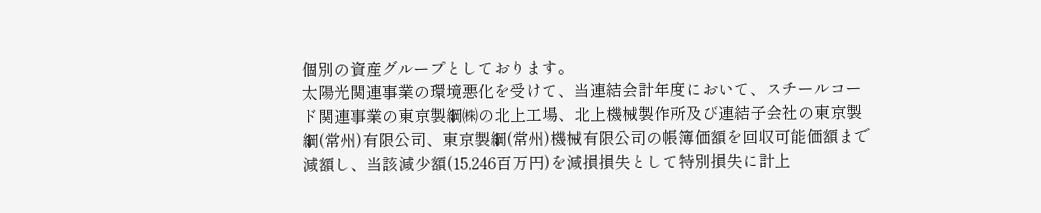個別の資産グループとしております。
太陽光関連事業の環境悪化を受けて、当連結会計年度において、スチールコード関連事業の東京製綱㈱の北上工場、北上機械製作所及び連結子会社の東京製綱(常州)有限公司、東京製綱(常州)機械有限公司の帳簿価額を回収可能価額まで減額し、当該減少額(15,246百万円)を減損損失として特別損失に計上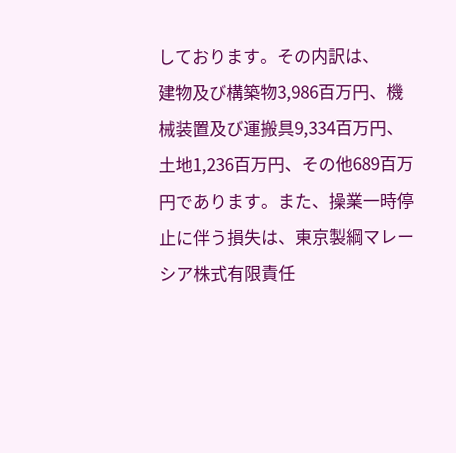しております。その内訳は、
建物及び構築物3,986百万円、機械装置及び運搬具9,334百万円、土地1,236百万円、その他689百万円であります。また、操業一時停止に伴う損失は、東京製綱マレーシア株式有限責任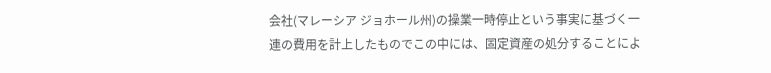会社(マレーシア ジョホール州)の操業一時停止という事実に基づく一連の費用を計上したものでこの中には、固定資産の処分することによ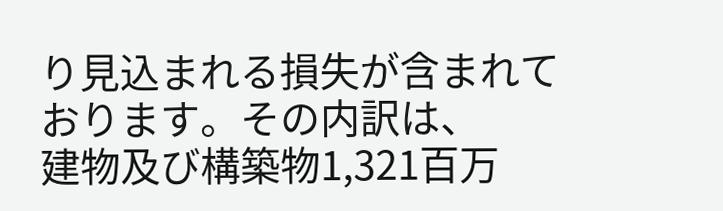り見込まれる損失が含まれております。その内訳は、
建物及び構築物1,321百万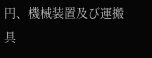円、機械装置及び運搬具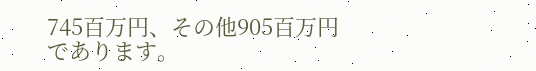745百万円、その他905百万円であります。